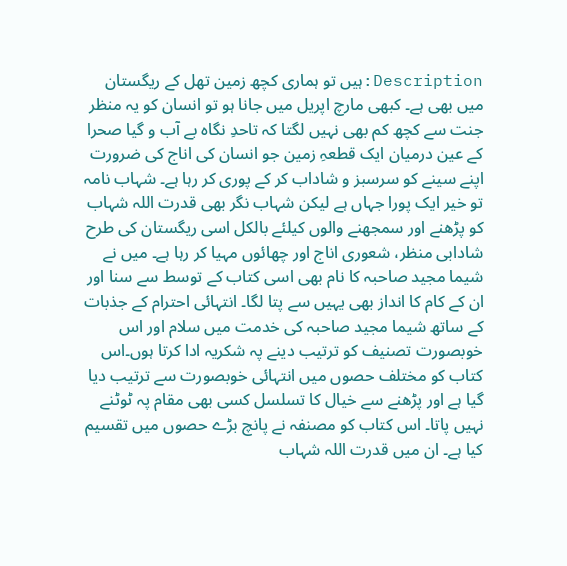Description:ہیں تو ہماری کچھ زمین تھل کے ریگستان میں بھی ہے۔ کبھی مارچ اپریل میں جانا ہو تو انسان کو یہ منظر جنت سے کچھ کم بھی نہیں لگتا کہ تاحدِ نگاہ بے آب و گیا صحرا کے عین درمیان ایک قطعہِ زمین جو انسان کی اناج کی ضرورت اپنے سینے کو سرسبز و شاداب کر کے پوری کر رہا ہے۔ شہاب نامہ تو خیر ایک پورا جہاں ہے لیکن شہاب نگر بھی قدرت اللہ شہاب کو پڑھنے اور سمجھنے والوں کیلئے بالکل اسی ریگستان کی طرح شادابی منظر، شعوری اناج اور چھائوں مہیا کر رہا ہے۔ میں نے شیما مجید صاحبہ کا نام بھی اسی کتاب کے توسط سے سنا اور ان کے کام کا انداز بھی یہیں سے پتا لگا۔ انتہائی احترام کے جذبات کے ساتھ شیما مجید صاحبہ کی خدمت میں سلام اور اس خوبصورت تصنیف کو ترتیب دینے پہ شکریہ ادا کرتا ہوں۔اس کتاب کو مختلف حصوں میں انتہائی خوبصورت سے ترتیب دیا گیا ہے اور پڑھنے سے خیال کا تسلسل کسی بھی مقام پہ ٹوٹنے نہیں پاتا۔ اس کتاب کو مصنفہ نے پانچ بڑے حصوں میں تقسیم کیا ہے۔ ان میں قدرت اللہ شہاب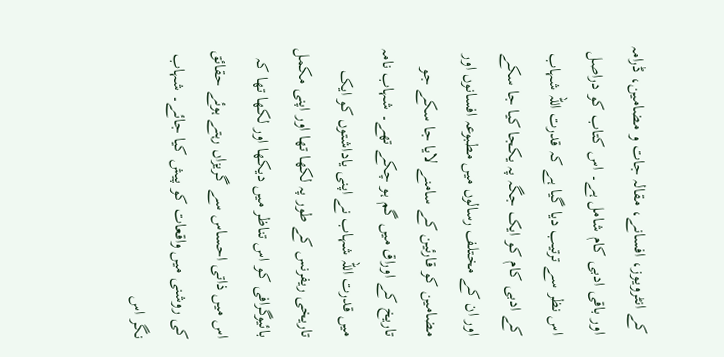کے انٹرویوز، افسانے، مقالہ جات و مضامین، ڈرامہ اور باقی ادبی کام شامل ہے۔ اس کتاب کو دراصل اس نظر سے ترتیب دیا گیا ہے کہ قدرت اللہ شہاب کے ادبی کام کو ایک جگہ پہ یکجا کیا جا سکے اور ان کے مختلف رسالوں میں مطبوعہ افسانوں اور مضامین کو قارئین کے سامنے لایا جا سکے جو تاریخ کے اوراق میں گم ہو چکے تھے۔ شہاب نامہ میں قدرت اللہ شہاب نے اپنی یاداشتوں کو ایک تاریخی ریفرنس کے طور پہ لکھا تھا اور اپنی مکمل بائیوگرافی کو اس تناظر میں دیکھا اور لکھا تھا کہ اس میں ذاتی احساس سے گریزاں رہتے ہوئے حقائق کی روشنی میں واقعات کو پیش کیا جائے۔ شہاب نگر اس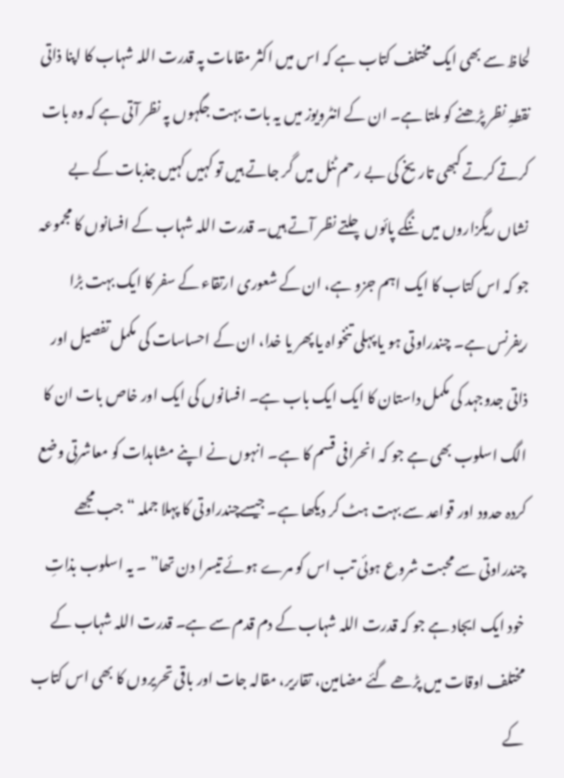لحاظ سے بھی ایک مختلف کتاب ہے کہ اس میں اکثر مقامات پہ قدرت اللہ شہاب کا اپنا ذاتی نقطہِ نظر پڑھنے کو ملتا ہے۔ ان کے انٹرویوز میں یہ بات بہت جگہوں پہ نظر آتی ہے کہ وہ بات کرتے کرتے کبھی تاریخ کی بے رحم ٹنل میں گر جاتے ہیں تو کہیں کہیں جذبات کے بے نشاں ریگزاروں میں ننگے پائوں چلتے نظر آتے ہیں۔ قدرت اللہ شہاب کے افسانوں کا مجموعہ جو کہ اس کتاب کا ایک اہم جزو ہے، ان کے شعوری ارتقاء کے سفر کا ایک بہت بڑا ریفرنس ہے۔ چندراوتی ہو یا پہلی تنخواہ یا پھر یا خدا، ان کے احساسات کی مکمل تفصیل اور ذاتی جدوجہد کی مکمل داستان کا ایک ایک باب ہے۔ افسانوں کی ایک اور خاص بات ان کا الگ اسلوب بھی ہے جو کہ انحرافی قسم کا ہے۔ انہوں نے اپنے مشاہدات کو معاشرتی وضع کردہ حدود اور قواعد سے بہت ہٹ کر دیکھا ہے۔ جیسےچندراوتی کا پہلا جملہ “جب مجھے چندراوتی سے محبت شروع ہوئی تب اس کو مرے ہوئے تیسرا دن تھا” ۔ یہ اسلوب بذاتِ خود ایک ایجاد ہے جو کہ قدرت اللہ شہاب کے دم قدم سے ہے۔ قدرت اللہ شہاب کے مختلف اوقات میں پڑھے گئے مضامین، تقاریر، مقالہ جات اور باقی تحریروں کا بھی اس کتاب کے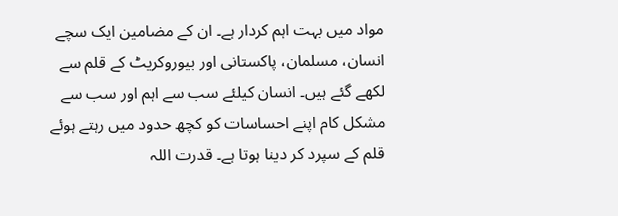مواد میں بہت اہم کردار ہے۔ ان کے مضامین ایک سچے انسان، مسلمان، پاکستانی اور بیوروکریٹ کے قلم سے لکھے گئے ہیں۔ انسان کیلئے سب سے اہم اور سب سے مشکل کام اپنے احساسات کو کچھ حدود میں رہتے ہوئے قلم کے سپرد کر دینا ہوتا ہے۔ قدرت اللہ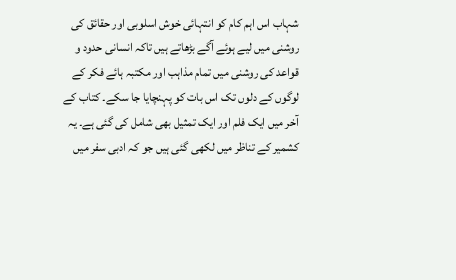شہاب اس اہم کام کو انتہائی خوش اسلوبی اور حقائق کی روشنی میں لیے ہوئے آگے بڑھاتے ہیں تاکہ انسانی حدود و قواعد کی روشنی میں تمام مذاہب اور مکتبہ ہائے فکر کے لوگوں کے دلوں تک اس بات کو پہنچایا جا سکے۔ کتاب کے آخر میں ایک فلم اور ایک تمثیل بھی شامل کی گئی ہے۔ یہ کشمیر کے تناظر میں لکھی گئی ہیں جو کہ ادبی سفر میں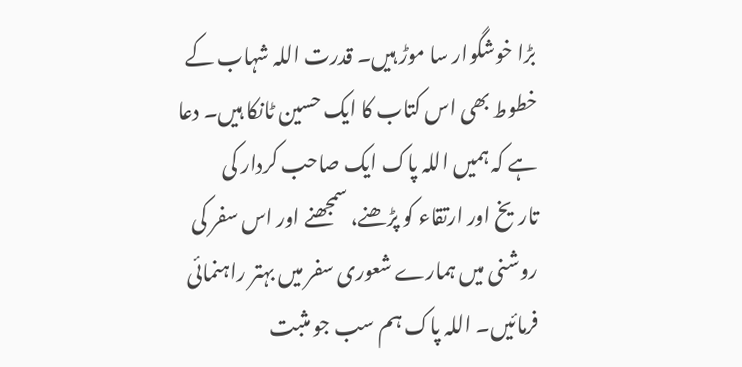بڑا خوشگوار سا موڑ ہیں۔ قدرت اللہ شہاب کے خطوط بھی اس کتاب کا ایک حسین ٹانکا ہیں۔ دعا ہے کہ ہمیں اللہ پاک ایک صاحب کردار کی تاریخ اور ارتقاء کو پڑھنے، سمجھنے اور اس سفر کی روشنی میں ہمارے شعوری سفر میں بہتر راہنمائی فرمائیں۔ اللہ پاک ہم سب جو مثبت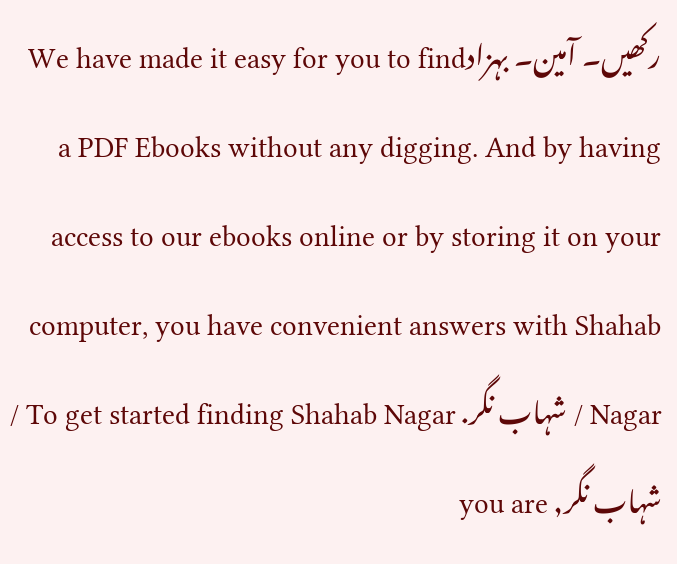رکھیں۔ آمین۔ بہزادWe have made it easy for you to find a PDF Ebooks without any digging. And by having access to our ebooks online or by storing it on your computer, you have convenient answers with Shahab Nagar / شہاب نگر. To get started finding Shahab Nagar / شہاب نگر, you are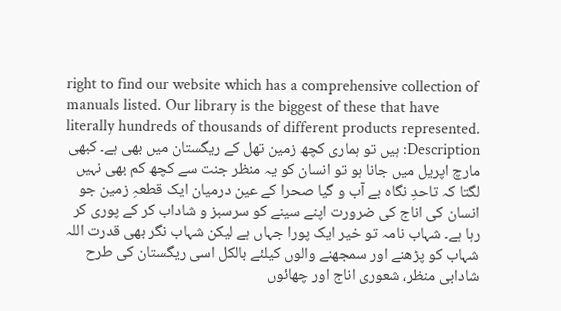right to find our website which has a comprehensive collection of manuals listed. Our library is the biggest of these that have literally hundreds of thousands of different products represented.
Description: ہیں تو ہماری کچھ زمین تھل کے ریگستان میں بھی ہے۔ کبھی مارچ اپریل میں جانا ہو تو انسان کو یہ منظر جنت سے کچھ کم بھی نہیں لگتا کہ تاحدِ نگاہ بے آب و گیا صحرا کے عین درمیان ایک قطعہِ زمین جو انسان کی اناج کی ضرورت اپنے سینے کو سرسبز و شاداب کر کے پوری کر رہا ہے۔ شہاب نامہ تو خیر ایک پورا جہاں ہے لیکن شہاب نگر بھی قدرت اللہ شہاب کو پڑھنے اور سمجھنے والوں کیلئے بالکل اسی ریگستان کی طرح شادابی منظر، شعوری اناج اور چھائوں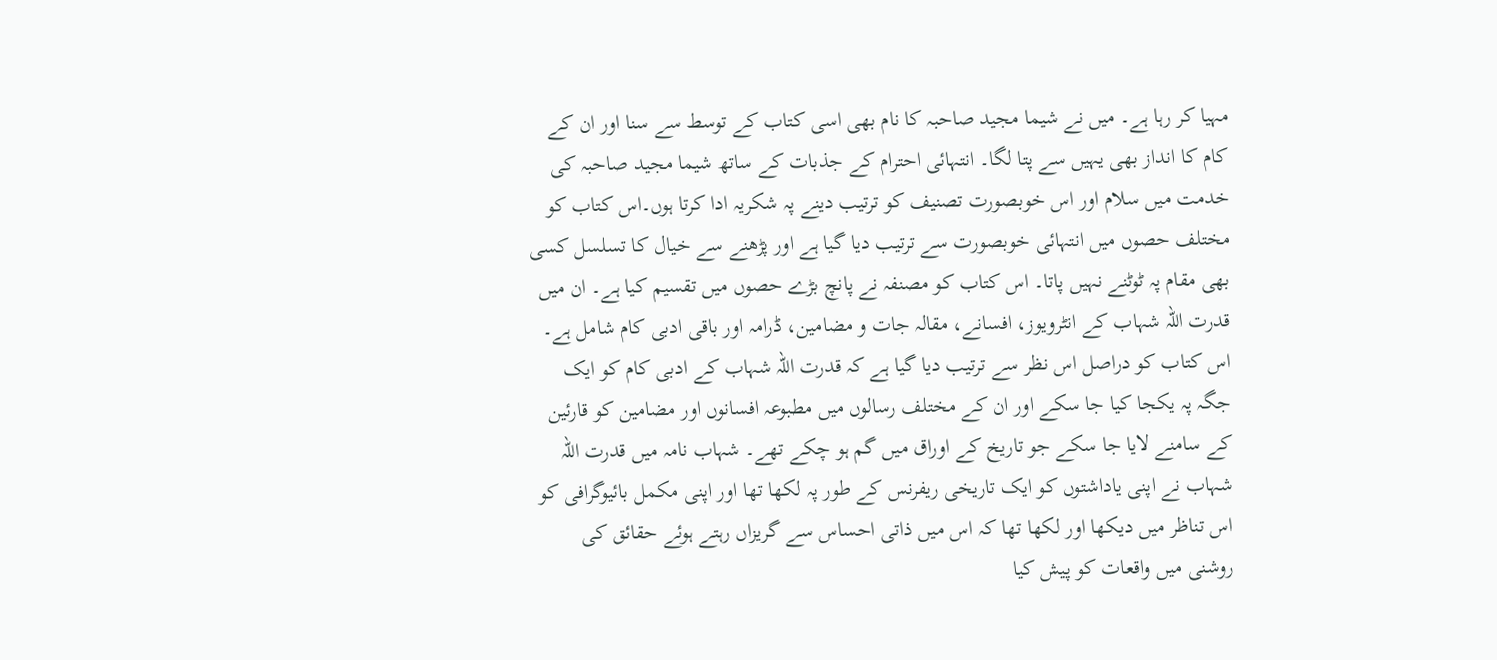مہیا کر رہا ہے۔ میں نے شیما مجید صاحبہ کا نام بھی اسی کتاب کے توسط سے سنا اور ان کے کام کا انداز بھی یہیں سے پتا لگا۔ انتہائی احترام کے جذبات کے ساتھ شیما مجید صاحبہ کی خدمت میں سلام اور اس خوبصورت تصنیف کو ترتیب دینے پہ شکریہ ادا کرتا ہوں۔اس کتاب کو مختلف حصوں میں انتہائی خوبصورت سے ترتیب دیا گیا ہے اور پڑھنے سے خیال کا تسلسل کسی بھی مقام پہ ٹوٹنے نہیں پاتا۔ اس کتاب کو مصنفہ نے پانچ بڑے حصوں میں تقسیم کیا ہے۔ ان میں قدرت اللہ شہاب کے انٹرویوز، افسانے، مقالہ جات و مضامین، ڈرامہ اور باقی ادبی کام شامل ہے۔ اس کتاب کو دراصل اس نظر سے ترتیب دیا گیا ہے کہ قدرت اللہ شہاب کے ادبی کام کو ایک جگہ پہ یکجا کیا جا سکے اور ان کے مختلف رسالوں میں مطبوعہ افسانوں اور مضامین کو قارئین کے سامنے لایا جا سکے جو تاریخ کے اوراق میں گم ہو چکے تھے۔ شہاب نامہ میں قدرت اللہ شہاب نے اپنی یاداشتوں کو ایک تاریخی ریفرنس کے طور پہ لکھا تھا اور اپنی مکمل بائیوگرافی کو اس تناظر میں دیکھا اور لکھا تھا کہ اس میں ذاتی احساس سے گریزاں رہتے ہوئے حقائق کی روشنی میں واقعات کو پیش کیا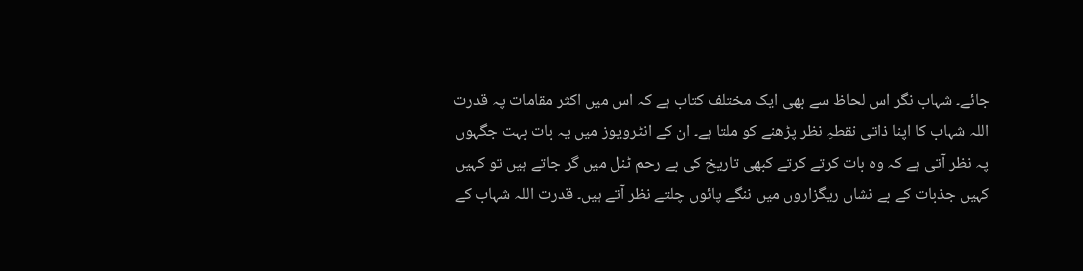جائے۔ شہاب نگر اس لحاظ سے بھی ایک مختلف کتاب ہے کہ اس میں اکثر مقامات پہ قدرت اللہ شہاب کا اپنا ذاتی نقطہِ نظر پڑھنے کو ملتا ہے۔ ان کے انٹرویوز میں یہ بات بہت جگہوں پہ نظر آتی ہے کہ وہ بات کرتے کرتے کبھی تاریخ کی بے رحم ٹنل میں گر جاتے ہیں تو کہیں کہیں جذبات کے بے نشاں ریگزاروں میں ننگے پائوں چلتے نظر آتے ہیں۔ قدرت اللہ شہاب کے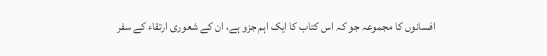افسانوں کا مجموعہ جو کہ اس کتاب کا ایک اہم جزو ہے، ان کے شعوری ارتقاء کے سفر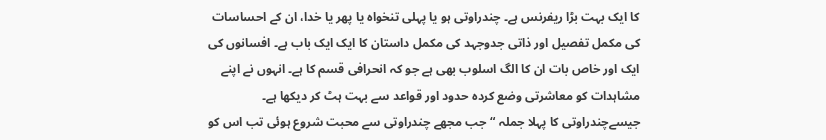کا ایک بہت بڑا ریفرنس ہے۔ چندراوتی ہو یا پہلی تنخواہ یا پھر یا خدا، ان کے احساسات کی مکمل تفصیل اور ذاتی جدوجہد کی مکمل داستان کا ایک ایک باب ہے۔ افسانوں کی ایک اور خاص بات ان کا الگ اسلوب بھی ہے جو کہ انحرافی قسم کا ہے۔ انہوں نے اپنے مشاہدات کو معاشرتی وضع کردہ حدود اور قواعد سے بہت ہٹ کر دیکھا ہے۔ جیسےچندراوتی کا پہلا جملہ “جب مجھے چندراوتی سے محبت شروع ہوئی تب اس کو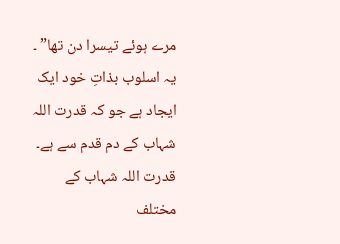مرے ہوئے تیسرا دن تھا” ۔ یہ اسلوب بذاتِ خود ایک ایجاد ہے جو کہ قدرت اللہ شہاب کے دم قدم سے ہے۔ قدرت اللہ شہاب کے مختلف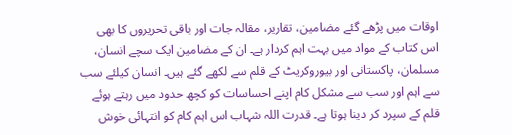اوقات میں پڑھے گئے مضامین، تقاریر، مقالہ جات اور باقی تحریروں کا بھی اس کتاب کے مواد میں بہت اہم کردار ہے۔ ان کے مضامین ایک سچے انسان، مسلمان، پاکستانی اور بیوروکریٹ کے قلم سے لکھے گئے ہیں۔ انسان کیلئے سب سے اہم اور سب سے مشکل کام اپنے احساسات کو کچھ حدود میں رہتے ہوئے قلم کے سپرد کر دینا ہوتا ہے۔ قدرت اللہ شہاب اس اہم کام کو انتہائی خوش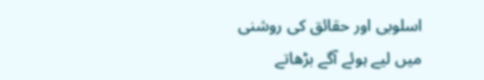اسلوبی اور حقائق کی روشنی میں لیے ہوئے آگے بڑھاتے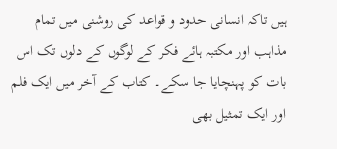ہیں تاکہ انسانی حدود و قواعد کی روشنی میں تمام مذاہب اور مکتبہ ہائے فکر کے لوگوں کے دلوں تک اس بات کو پہنچایا جا سکے۔ کتاب کے آخر میں ایک فلم اور ایک تمثیل بھی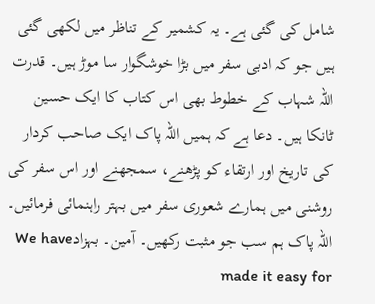شامل کی گئی ہے۔ یہ کشمیر کے تناظر میں لکھی گئی ہیں جو کہ ادبی سفر میں بڑا خوشگوار سا موڑ ہیں۔ قدرت اللہ شہاب کے خطوط بھی اس کتاب کا ایک حسین ٹانکا ہیں۔ دعا ہے کہ ہمیں اللہ پاک ایک صاحب کردار کی تاریخ اور ارتقاء کو پڑھنے، سمجھنے اور اس سفر کی روشنی میں ہمارے شعوری سفر میں بہتر راہنمائی فرمائیں۔ اللہ پاک ہم سب جو مثبت رکھیں۔ آمین۔ بہزادWe have made it easy for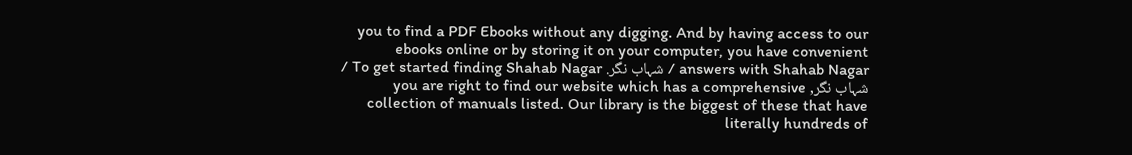you to find a PDF Ebooks without any digging. And by having access to our ebooks online or by storing it on your computer, you have convenient answers with Shahab Nagar / شہاب نگر. To get started finding Shahab Nagar / شہاب نگر, you are right to find our website which has a comprehensive collection of manuals listed. Our library is the biggest of these that have literally hundreds of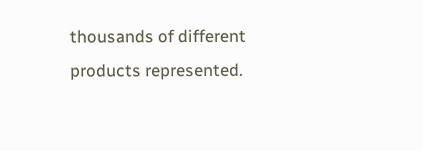thousands of different products represented.